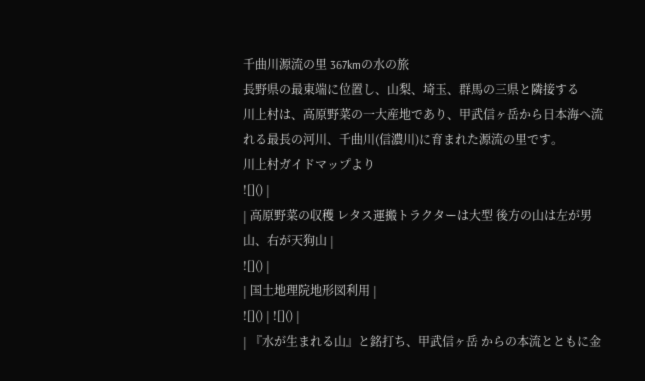千曲川源流の里 367kmの水の旅
長野県の最東端に位置し、山梨、埼玉、群馬の三県と隣接する
川上村は、高原野菜の一大産地であり、甲武信ヶ岳から日本海へ流れる最長の河川、千曲川(信濃川)に育まれた源流の里です。
川上村ガイドマップより
![]() |
| 高原野菜の収穫 レタス運搬トラクターは大型 後方の山は左が男山、右が天狗山 |
![]() |
| 国土地理院地形図利用 |
![]() | ![]() |
| 『水が生まれる山』と銘打ち、甲武信ヶ岳 からの本流とともに金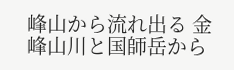峰山から流れ出る 金峰山川と国師岳から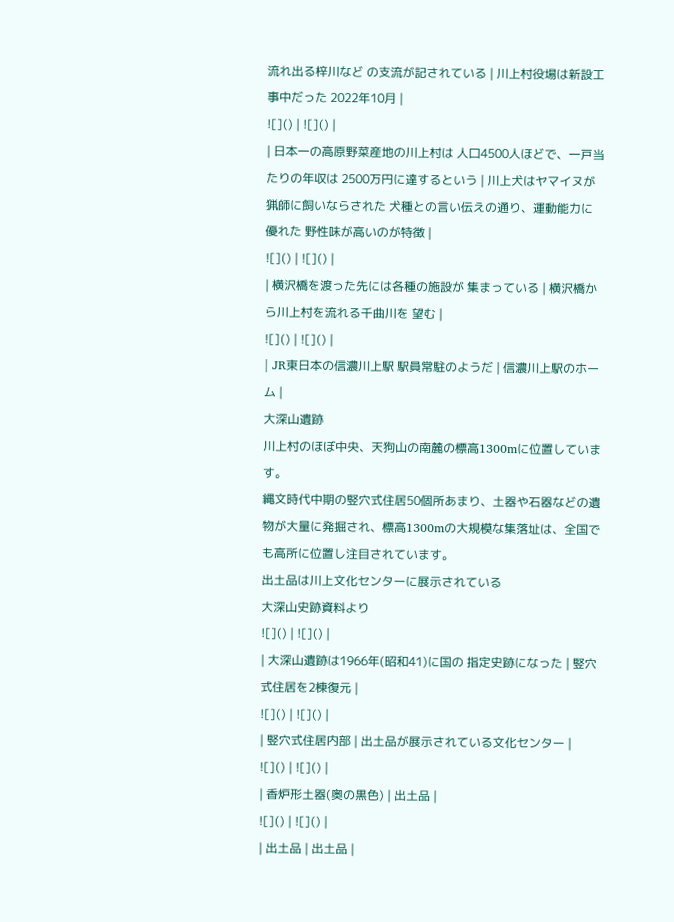流れ出る梓川など の支流が記されている | 川上村役場は新設工事中だった 2022年10月 |
![]() | ![]() |
| 日本一の高原野菜産地の川上村は 人口4500人ほどで、一戸当たりの年収は 2500万円に達するという | 川上犬はヤマイヌが猟師に飼いならされた 犬種との言い伝えの通り、運動能力に優れた 野性味が高いのが特徴 |
![]() | ![]() |
| 横沢橋を渡った先には各種の施設が 集まっている | 横沢橋から川上村を流れる千曲川を 望む |
![]() | ![]() |
| JR東日本の信濃川上駅 駅員常駐のようだ | 信濃川上駅のホーム |
大深山遺跡
川上村のほぼ中央、天狗山の南麓の標高1300mに位置しています。
縄文時代中期の竪穴式住居50個所あまり、土器や石器などの遺物が大量に発掘され、標高1300mの大規模な集落址は、全国でも高所に位置し注目されています。
出土品は川上文化センターに展示されている
大深山史跡資料より
![]() | ![]() |
| 大深山遺跡は1966年(昭和41)に国の 指定史跡になった | 竪穴式住居を2棟復元 |
![]() | ![]() |
| 竪穴式住居内部 | 出土品が展示されている文化センター |
![]() | ![]() |
| 香炉形土器(奥の黒色) | 出土品 |
![]() | ![]() |
| 出土品 | 出土品 |